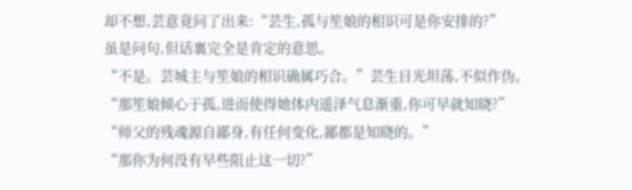却不想,芸意竟问了出来:“芸生,孤与笙娘的相识可是你安排的?”
虽是问句,但话裏完全是肯定的意思。
“不是。芸城主与笙娘的相识确属巧合。”芸生目光坦荡,不似作伪。
“那笙娘倾心于孤,进而使得她体内遥泽气息渐重,你可早就知晓?”
“师父的残魂源自鄙身,有任何变化,鄙都是知晓的。”
“那你为何没有早些阻止这一切?”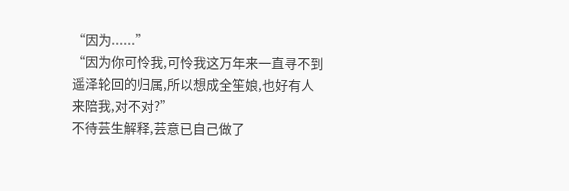“因为......”
“因为你可怜我,可怜我这万年来一直寻不到遥泽轮回的归属,所以想成全笙娘,也好有人来陪我,对不对?”
不待芸生解释,芸意已自己做了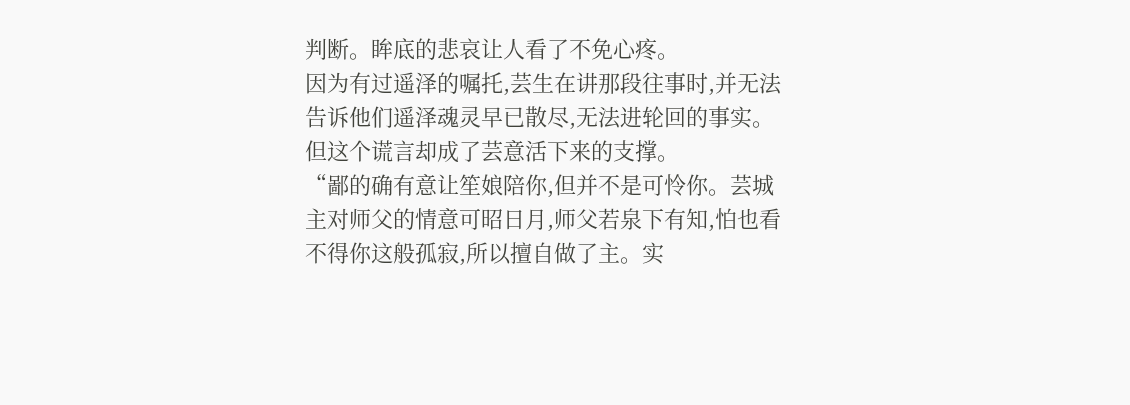判断。眸底的悲哀让人看了不免心疼。
因为有过遥泽的嘱托,芸生在讲那段往事时,并无法告诉他们遥泽魂灵早已散尽,无法进轮回的事实。但这个谎言却成了芸意活下来的支撑。
“鄙的确有意让笙娘陪你,但并不是可怜你。芸城主对师父的情意可昭日月,师父若泉下有知,怕也看不得你这般孤寂,所以擅自做了主。实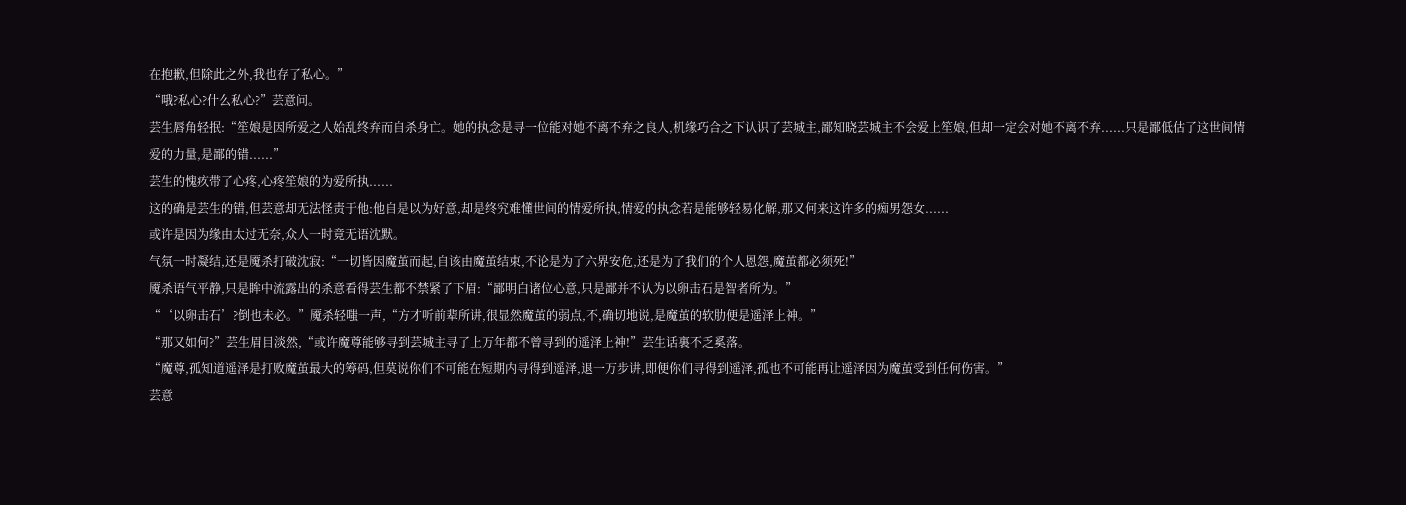在抱歉,但除此之外,我也存了私心。”
“哦?私心?什么私心?”芸意问。
芸生唇角轻抿:“笙娘是因所爱之人始乱终弃而自杀身亡。她的执念是寻一位能对她不离不弃之良人,机缘巧合之下认识了芸城主,鄙知晓芸城主不会爱上笙娘,但却一定会对她不离不弃......只是鄙低估了这世间情爱的力量,是鄙的错......”
芸生的愧疚带了心疼,心疼笙娘的为爱所执......
这的确是芸生的错,但芸意却无法怪责于他:他自是以为好意,却是终究难懂世间的情爱所执,情爱的执念若是能够轻易化解,那又何来这许多的痴男怨女......
或许是因为缘由太过无奈,众人一时竟无语沈默。
气氛一时凝结,还是魇杀打破沈寂:“一切皆因魔茧而起,自该由魔茧结束,不论是为了六界安危,还是为了我们的个人恩怨,魔茧都必须死!”
魇杀语气平静,只是眸中流露出的杀意看得芸生都不禁紧了下眉:“鄙明白诸位心意,只是鄙并不认为以卵击石是智者所为。”
“‘以卵击石’?倒也未必。”魇杀轻嗤一声,“方才听前辈所讲,很显然魔茧的弱点,不,确切地说,是魔茧的软肋便是遥泽上神。”
“那又如何?”芸生眉目淡然,“或许魔尊能够寻到芸城主寻了上万年都不曾寻到的遥泽上神!”芸生话裏不乏奚落。
“魔尊,孤知道遥泽是打败魔茧最大的筹码,但莫说你们不可能在短期内寻得到遥泽,退一万步讲,即便你们寻得到遥泽,孤也不可能再让遥泽因为魔茧受到任何伤害。”
芸意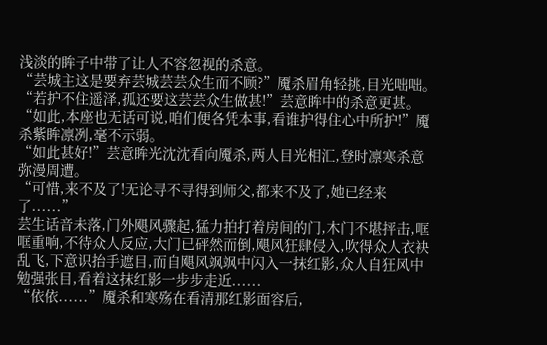浅淡的眸子中带了让人不容忽视的杀意。
“芸城主这是要弃芸城芸芸众生而不顾?”魇杀眉角轻挑,目光咄咄。
“若护不住遥泽,孤还要这芸芸众生做甚!”芸意眸中的杀意更甚。
“如此,本座也无话可说,咱们便各凭本事,看谁护得住心中所护!”魇杀紫眸凛冽,毫不示弱。
“如此甚好!”芸意眸光沈沈看向魇杀,两人目光相汇,登时凛寒杀意弥漫周遭。
“可惜,来不及了!无论寻不寻得到师父,都来不及了,她已经来了......”
芸生话音未落,门外飓风骤起,猛力拍打着房间的门,木门不堪抨击,哐哐重响,不待众人反应,大门已砰然而倒,飓风狂肆侵入,吹得众人衣袂乱飞,下意识抬手遮目,而自飓风飒飒中闪入一抹红影,众人自狂风中勉强张目,看着这抹红影一步步走近......
“依依......”魇杀和寒殇在看清那红影面容后,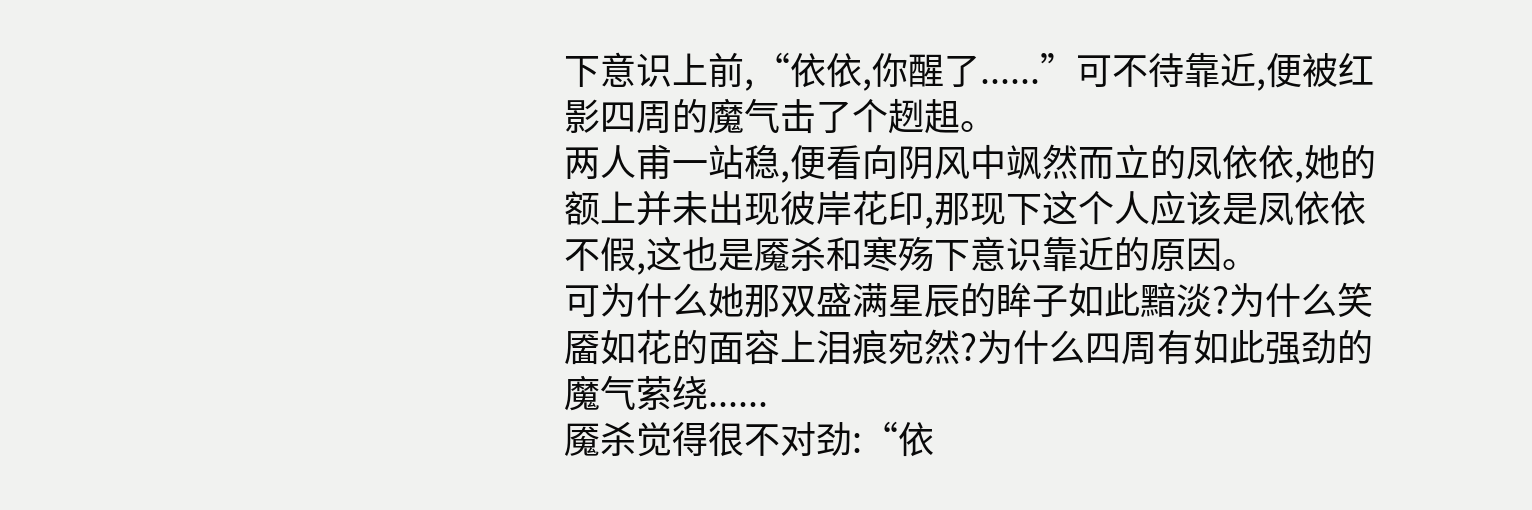下意识上前,“依依,你醒了......”可不待靠近,便被红影四周的魔气击了个趔趄。
两人甫一站稳,便看向阴风中飒然而立的凤依依,她的额上并未出现彼岸花印,那现下这个人应该是凤依依不假,这也是魇杀和寒殇下意识靠近的原因。
可为什么她那双盛满星辰的眸子如此黯淡?为什么笑靥如花的面容上泪痕宛然?为什么四周有如此强劲的魔气萦绕......
魇杀觉得很不对劲:“依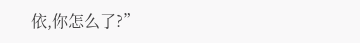依,你怎么了?”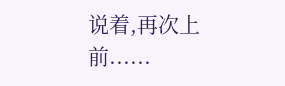说着,再次上前......